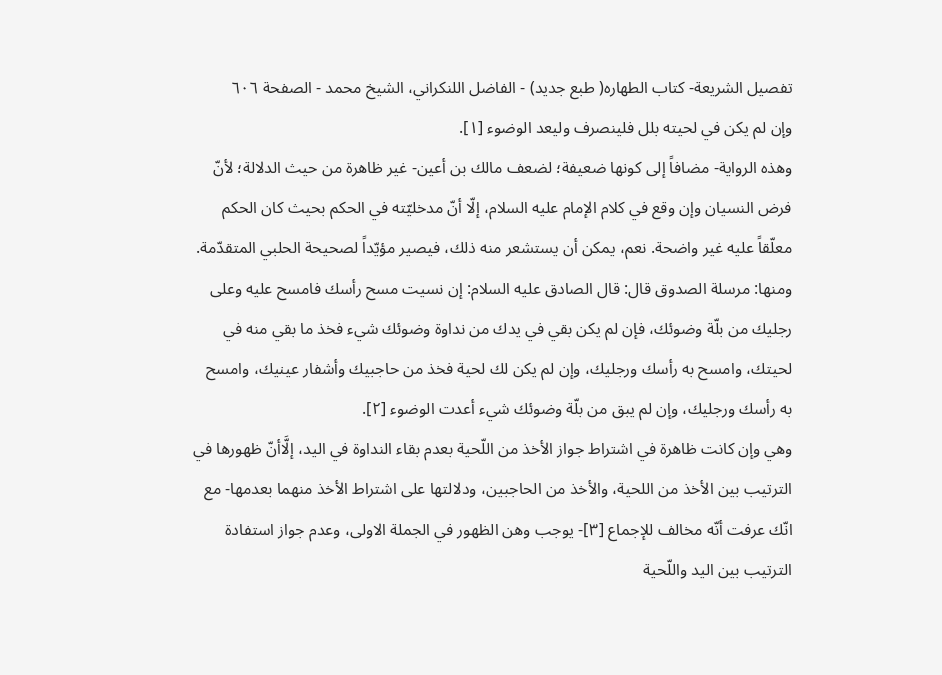تفصيل الشريعة- كتاب الطهاره( طبع جديد) - الفاضل اللنكراني، الشيخ محمد - الصفحة ٦٠٦
وإن لم يكن في لحيته بلل فلينصرف وليعد الوضوء [١].
وهذه الرواية- مضافاً إلى كونها ضعيفة؛ لضعف مالك بن أعين- غير ظاهرة من حيث الدلالة؛ لأنّ فرض النسيان وإن وقع في كلام الإمام عليه السلام، إلّا أنّ مدخليّته في الحكم بحيث كان الحكم معلّقاً عليه غير واضحة. نعم، يمكن أن يستشعر منه ذلك، فيصير مؤيّداً لصحيحة الحلبي المتقدّمة.
ومنها: مرسلة الصدوق قال: قال الصادق عليه السلام: إن نسيت مسح رأسك فامسح عليه وعلى رجليك من بلّة وضوئك، فإن لم يكن بقي في يدك من نداوة وضوئك شيء فخذ ما بقي منه في لحيتك، وامسح به رأسك ورجليك، وإن لم يكن لك لحية فخذ من حاجبيك وأشفار عينيك، وامسح به رأسك ورجليك، وإن لم يبق من بلّة وضوئك شيء أعدت الوضوء [٢].
وهي وإن كانت ظاهرة في اشتراط جواز الأخذ من اللّحية بعدم بقاء النداوة في اليد، إلَّاأنّ ظهورها في الترتيب بين الأخذ من اللحية، والأخذ من الحاجبين، ودلالتها على اشتراط الأخذ منهما بعدمها- مع انّك عرفت أنّه مخالف للإجماع [٣]- يوجب وهن الظهور في الجملة الاولى، وعدم جواز استفادة الترتيب بين اليد واللّحية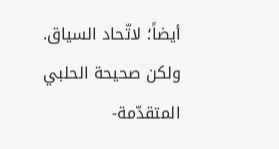أيضاً؛ لاتّحاد السياق.
ولكن صحيحة الحلبي المتقدّمة-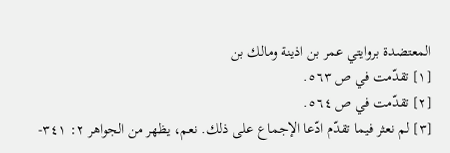المعتضدة بروايتي عمر بن اذينة ومالك بن
[١] تقدّمت في ص ٥٦٣.
[٢] تقدّمت في ص ٥٦٤.
[٣] لم نعثر فيما تقدّم ادّعا الإجماع على ذلك. نعم، يظهر من الجواهر ٢: ٣٤١-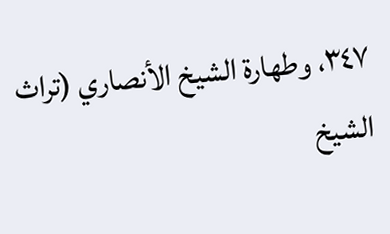٣٤٧، وطهارة الشيخ الأنصاري (تراث الشيخ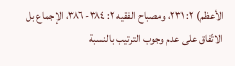الأعظم) ٢: ٢٣١، ومصباح الفقيه ٢: ٣٨٤- ٣٨٦، الإجماع بل الاتّفاق على عدم وجوب الترتيب بالنسبة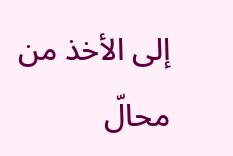إلى الأخذ من محالّ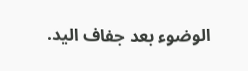الوضوء بعد جفاف اليد.